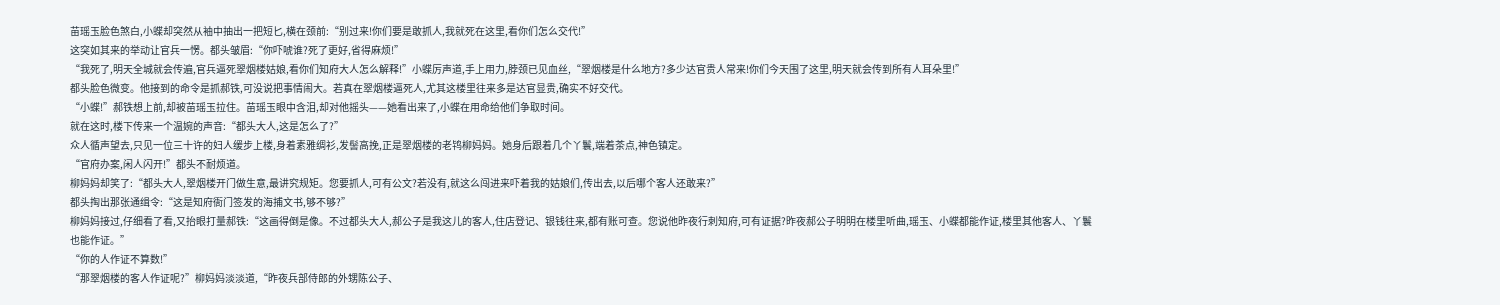苗瑶玉脸色煞白,小蝶却突然从袖中抽出一把短匕,横在颈前:“别过来!你们要是敢抓人,我就死在这里,看你们怎么交代!”
这突如其来的举动让官兵一愣。都头皱眉:“你吓唬谁?死了更好,省得麻烦!”
“我死了,明天全城就会传遍,官兵逼死翠烟楼姑娘,看你们知府大人怎么解释!”小蝶厉声道,手上用力,脖颈已见血丝,“翠烟楼是什么地方?多少达官贵人常来!你们今天围了这里,明天就会传到所有人耳朵里!”
都头脸色微变。他接到的命令是抓郝铁,可没说把事情闹大。若真在翠烟楼逼死人,尤其这楼里往来多是达官显贵,确实不好交代。
“小蝶!”郝铁想上前,却被苗瑶玉拉住。苗瑶玉眼中含泪,却对他摇头——她看出来了,小蝶在用命给他们争取时间。
就在这时,楼下传来一个温婉的声音:“都头大人,这是怎么了?”
众人循声望去,只见一位三十许的妇人缓步上楼,身着素雅绸衫,发髻高挽,正是翠烟楼的老鸨柳妈妈。她身后跟着几个丫鬟,端着茶点,神色镇定。
“官府办案,闲人闪开!”都头不耐烦道。
柳妈妈却笑了:“都头大人,翠烟楼开门做生意,最讲究规矩。您要抓人,可有公文?若没有,就这么闯进来吓着我的姑娘们,传出去,以后哪个客人还敢来?”
都头掏出那张通缉令:“这是知府衙门签发的海捕文书,够不够?”
柳妈妈接过,仔细看了看,又抬眼打量郝铁:“这画得倒是像。不过都头大人,郝公子是我这儿的客人,住店登记、银钱往来,都有账可查。您说他昨夜行刺知府,可有证据?昨夜郝公子明明在楼里听曲,瑶玉、小蝶都能作证,楼里其他客人、丫鬟也能作证。”
“你的人作证不算数!”
“那翠烟楼的客人作证呢?”柳妈妈淡淡道,“昨夜兵部侍郎的外甥陈公子、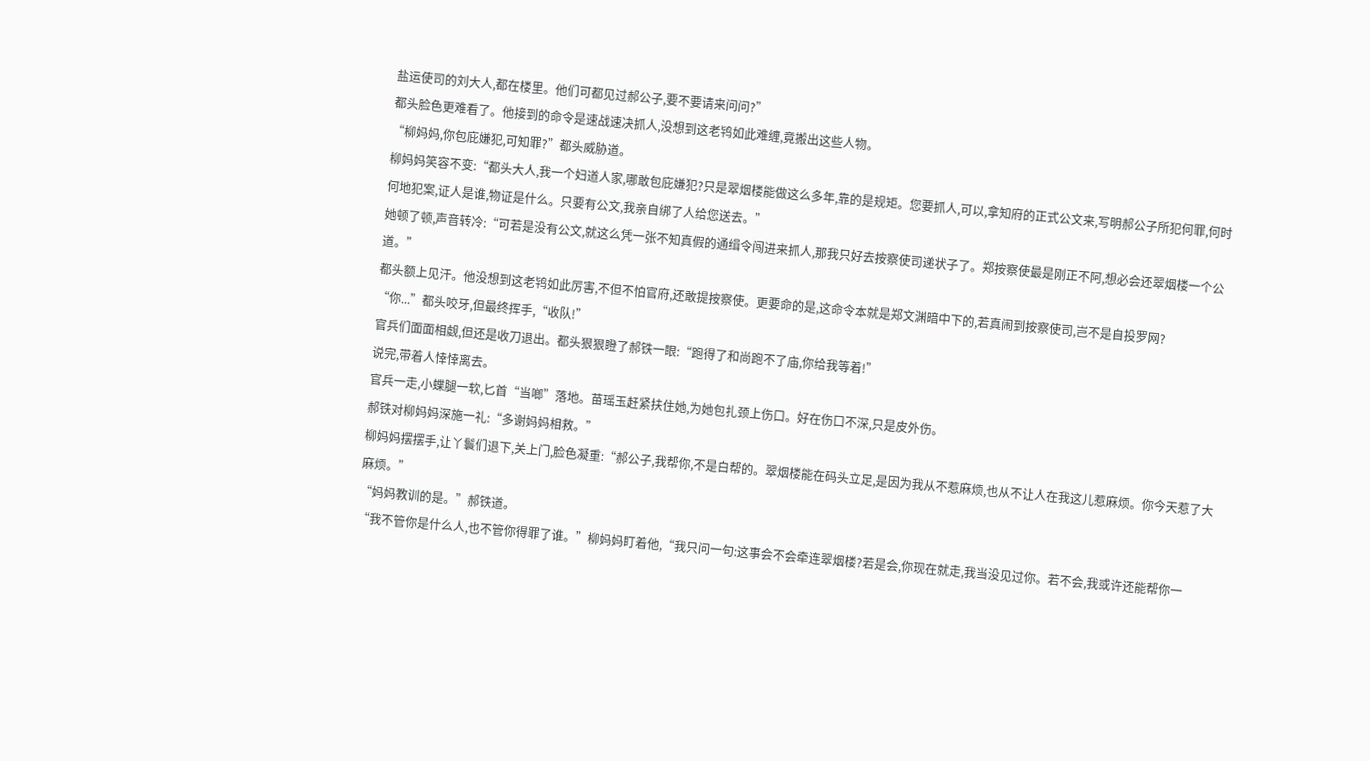盐运使司的刘大人,都在楼里。他们可都见过郝公子,要不要请来问问?”
都头脸色更难看了。他接到的命令是速战速决抓人,没想到这老鸨如此难缠,竟搬出这些人物。
“柳妈妈,你包庇嫌犯,可知罪?”都头威胁道。
柳妈妈笑容不变:“都头大人,我一个妇道人家,哪敢包庇嫌犯?只是翠烟楼能做这么多年,靠的是规矩。您要抓人,可以,拿知府的正式公文来,写明郝公子所犯何罪,何时何地犯案,证人是谁,物证是什么。只要有公文,我亲自绑了人给您送去。”
她顿了顿,声音转冷:“可若是没有公文,就这么凭一张不知真假的通缉令闯进来抓人,那我只好去按察使司递状子了。郑按察使最是刚正不阿,想必会还翠烟楼一个公道。”
都头额上见汗。他没想到这老鸨如此厉害,不但不怕官府,还敢提按察使。更要命的是,这命令本就是郑文渊暗中下的,若真闹到按察使司,岂不是自投罗网?
“你...”都头咬牙,但最终挥手,“收队!”
官兵们面面相觑,但还是收刀退出。都头狠狠瞪了郝铁一眼:“跑得了和尚跑不了庙,你给我等着!”
说完,带着人悻悻离去。
官兵一走,小蝶腿一软,匕首“当啷”落地。苗瑶玉赶紧扶住她,为她包扎颈上伤口。好在伤口不深,只是皮外伤。
郝铁对柳妈妈深施一礼:“多谢妈妈相救。”
柳妈妈摆摆手,让丫鬟们退下,关上门,脸色凝重:“郝公子,我帮你,不是白帮的。翠烟楼能在码头立足,是因为我从不惹麻烦,也从不让人在我这儿惹麻烦。你今天惹了大麻烦。”
“妈妈教训的是。”郝铁道。
“我不管你是什么人,也不管你得罪了谁。”柳妈妈盯着他,“我只问一句:这事会不会牵连翠烟楼?若是会,你现在就走,我当没见过你。若不会,我或许还能帮你一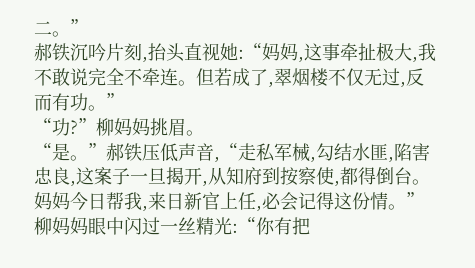二。”
郝铁沉吟片刻,抬头直视她:“妈妈,这事牵扯极大,我不敢说完全不牵连。但若成了,翠烟楼不仅无过,反而有功。”
“功?”柳妈妈挑眉。
“是。”郝铁压低声音,“走私军械,勾结水匪,陷害忠良,这案子一旦揭开,从知府到按察使,都得倒台。妈妈今日帮我,来日新官上任,必会记得这份情。”
柳妈妈眼中闪过一丝精光:“你有把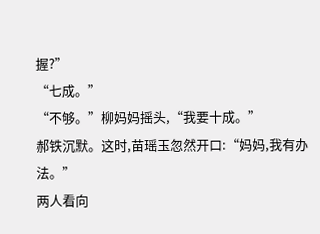握?”
“七成。”
“不够。”柳妈妈摇头,“我要十成。”
郝铁沉默。这时,苗瑶玉忽然开口:“妈妈,我有办法。”
两人看向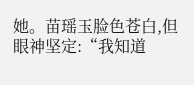她。苗瑶玉脸色苍白,但眼神坚定:“我知道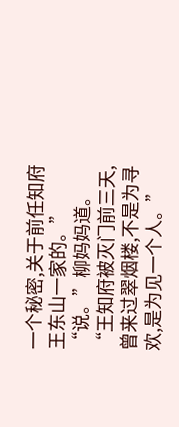一个秘密,关于前任知府王东山一家的。”
“说。”柳妈妈道。
“王知府被灭门前三天,曾来过翠烟楼,不是为寻欢,是为见一个人。”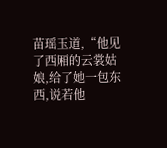苗瑶玉道,“他见了西厢的云裳姑娘,给了她一包东西,说若他